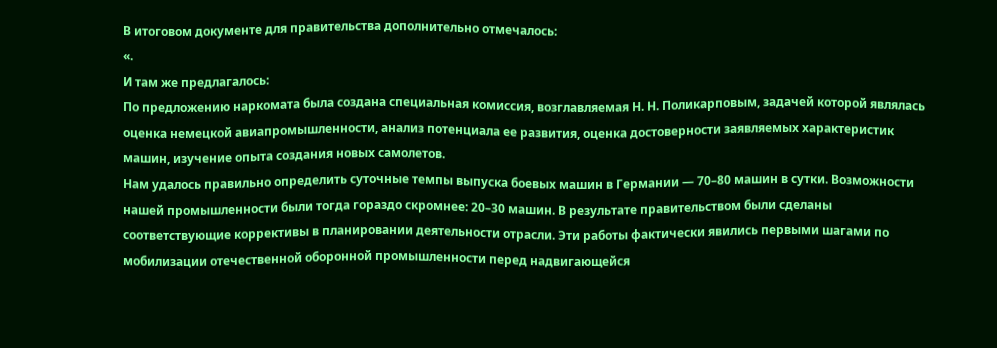В итоговом документе для правительства дополнительно отмечалось:
«.
И там же предлагалось:
По предложению наркомата была создана специальная комиссия, возглавляемая Н. Н. Поликарповым, задачей которой являлась оценка немецкой авиапромышленности, анализ потенциала ее развития, оценка достоверности заявляемых характеристик машин, изучение опыта создания новых самолетов.
Нам удалось правильно определить суточные темпы выпуска боевых машин в Германии — 70–80 машин в сутки. Возможности нашей промышленности были тогда гораздо скромнее: 20–30 машин. В результате правительством были сделаны соответствующие коррективы в планировании деятельности отрасли. Эти работы фактически явились первыми шагами по мобилизации отечественной оборонной промышленности перед надвигающейся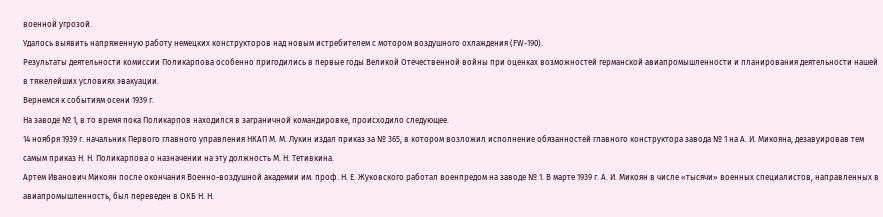военной угрозой.
Удалось выявить напряженную работу немецких конструкторов над новым истребителем с мотором воздушного охлаждения (FW-190).
Результаты деятельности комиссии Поликарпова особенно пригодились в первые годы Великой Отечественной войны при оценках возможностей германской авиапромышленности и планирования деятельности нашей в тяжелейших условиях эвакуации.
Вернемся к событиям осени 1939 г.
На заводе № 1, в то время пока Поликарпов находился в заграничной командировке, происходило следующее.
14 ноября 1939 г. начальник Первого главного управления НКАП М. М. Лукин издал приказ за № 365, в котором возложил исполнение обязанностей главного конструктора завода № 1 на А. И. Микояна, дезавуировав тем самым приказ Н. Н. Поликарпова о назначении на эту должность М. Н. Тетивкина.
Артем Иванович Микоян после окончания Военно-воздушной академии им. проф. Н. Е. Жуковского работал военпредом на заводе № 1. В марте 1939 г. А. И. Микоян в числе «тысячи» военных специалистов, направленных в авиапромышленность, был переведен в ОКБ Н. Н.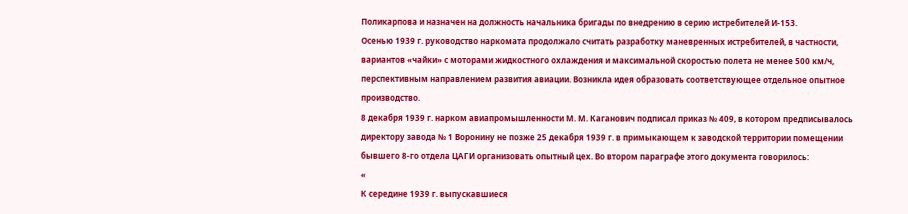Поликарпова и назначен на должность начальника бригады по внедрению в серию истребителей И-153.
Осенью 1939 г. руководство наркомата продолжало считать разработку маневренных истребителей, в частности, вариантов «чайки» с моторами жидкостного охлаждения и максимальной скоростью полета не менее 500 км/ч, перспективным направлением развития авиации. Возникла идея образовать соответствующее отдельное опытное производство.
8 декабря 1939 г. нарком авиапромышленности М. М. Каганович подписал приказ № 409, в котором предписывалось директору завода № 1 Воронину не позже 25 декабря 1939 г. в примыкающем к заводской территории помещении бывшего 8-го отдела ЦАГИ организовать опытный цех. Во втором параграфе этого документа говорилось:
«
К середине 1939 г. выпускавшиеся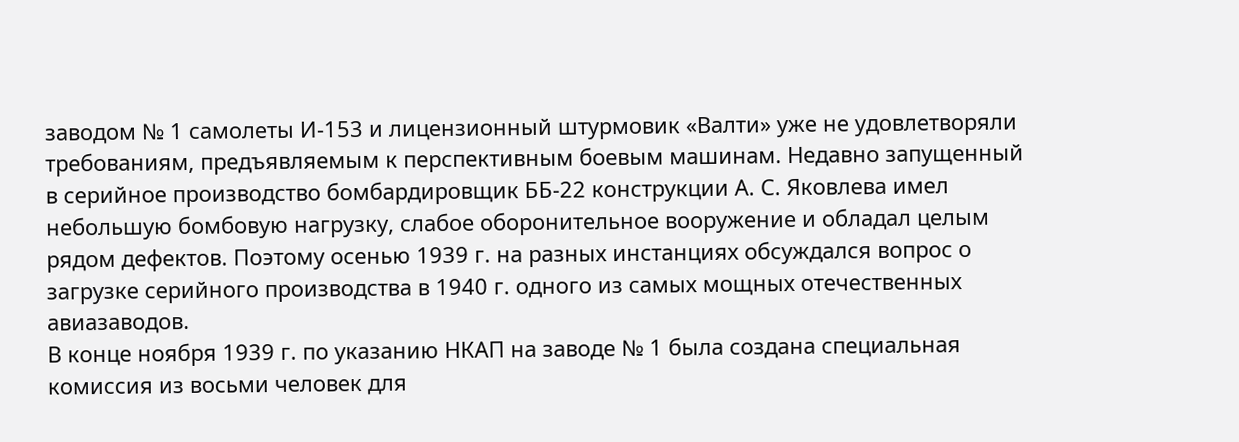заводом № 1 самолеты И-153 и лицензионный штурмовик «Валти» уже не удовлетворяли требованиям, предъявляемым к перспективным боевым машинам. Недавно запущенный в серийное производство бомбардировщик ББ-22 конструкции А. С. Яковлева имел небольшую бомбовую нагрузку, слабое оборонительное вооружение и обладал целым рядом дефектов. Поэтому осенью 1939 г. на разных инстанциях обсуждался вопрос о загрузке серийного производства в 1940 г. одного из самых мощных отечественных авиазаводов.
В конце ноября 1939 г. по указанию НКАП на заводе № 1 была создана специальная комиссия из восьми человек для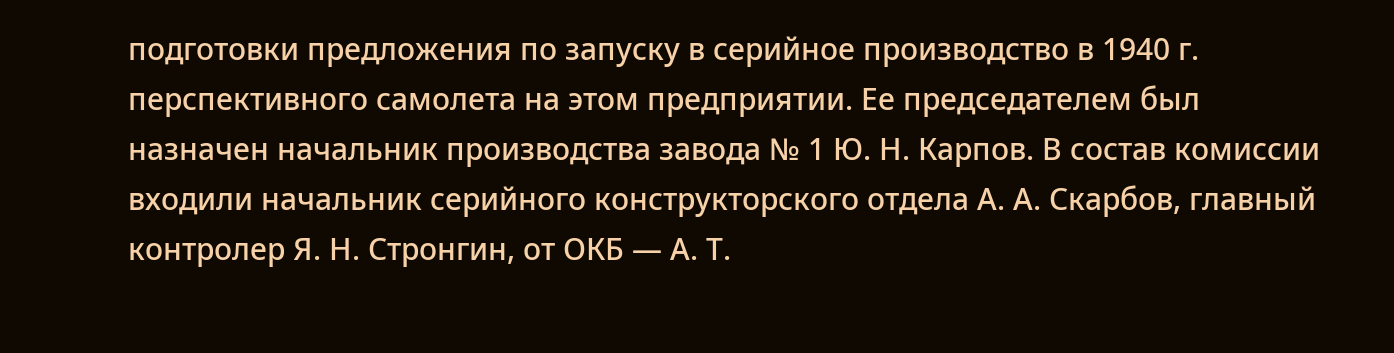подготовки предложения по запуску в серийное производство в 1940 г. перспективного самолета на этом предприятии. Ее председателем был назначен начальник производства завода № 1 Ю. Н. Карпов. В состав комиссии входили начальник серийного конструкторского отдела А. А. Скарбов, главный контролер Я. Н. Стронгин, от ОКБ — А. Т.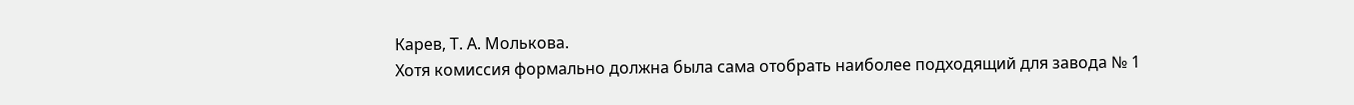Карев, Т. А. Молькова.
Хотя комиссия формально должна была сама отобрать наиболее подходящий для завода № 1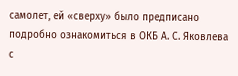самолет, ей «сверху» было предписано подробно ознакомиться в ОКБ А. С. Яковлева с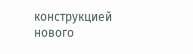конструкцией нового